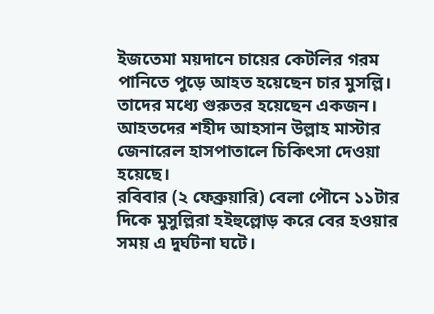ইজতেমা ময়দানে চায়ের কেটলির গরম পানিতে পুড়ে আহত হয়েছেন চার মুসল্লি। তাদের মধ্যে গুরুতর হয়েছেন একজন। আহতদের শহীদ আহসান উল্লাহ মাস্টার জেনারেল হাসপাতালে চিকিৎসা দেওয়া হয়েছে।
রবিবার (২ ফেব্রুয়ারি) বেলা পৌনে ১১টার দিকে মুসুল্লিরা হইহুল্লোড় করে বের হওয়ার সময় এ দুর্ঘটনা ঘটে।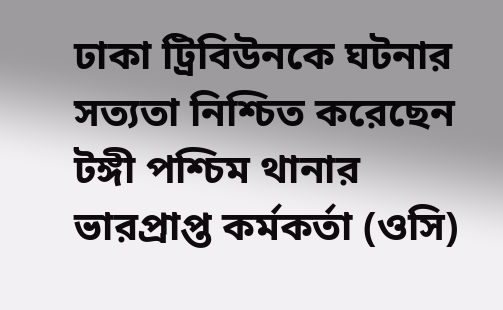ঢাকা ট্রিবিউনকে ঘটনার সত্যতা নিশ্চিত করেছেন টঙ্গী পশ্চিম থানার ভারপ্রাপ্ত কর্মকর্তা (ওসি)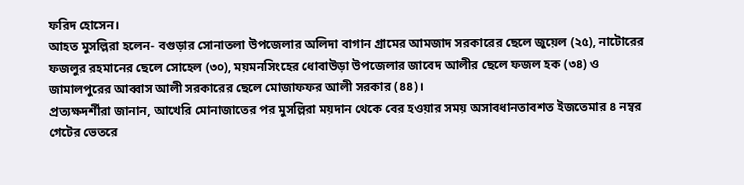ফরিদ হোসেন।
আহত মুসল্লিরা হলেন- বগুড়ার সোনাতলা উপজেলার অলিদা বাগান গ্রামের আমজাদ সরকারের ছেলে জুয়েল (২৫), নাটোরের ফজলুর রহমানের ছেলে সোহেল (৩০), ময়মনসিংহের ধোবাউড়া উপজেলার জাবেদ আলীর ছেলে ফজল হক (৩৪) ও জামালপুরের আব্বাস আলী সরকারের ছেলে মোজাফফর আলী সরকার (৪৪)।
প্রত্যক্ষদর্শীরা জানান, আখেরি মোনাজাতের পর মুসল্লিরা ময়দান থেকে বের হওয়ার সময় অসাবধানতাবশত ইজতেমার ৪ নম্বর গেটের ভেতরে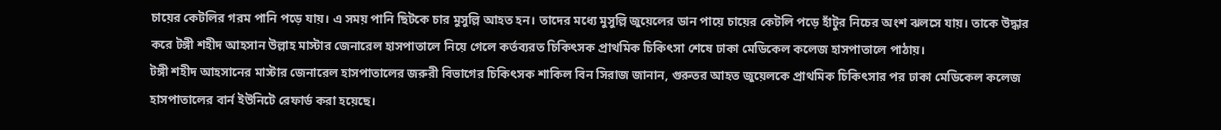চায়ের কেটলির গরম পানি পড়ে যায়। এ সময় পানি ছিটকে চার মুসুল্লি আহত হন। তাদের মধ্যে মুসুল্লি জুয়েলের ডান পায়ে চায়ের কেটলি পড়ে হাঁটুর নিচের অংশ ঝলসে যায়। তাকে উদ্ধার করে টঙ্গী শহীদ আহসান উল্লাহ মাস্টার জেনারেল হাসপাতালে নিয়ে গেলে কর্তব্যরত চিকিৎসক প্রাথমিক চিকিৎসা শেষে ঢাকা মেডিকেল কলেজ হাসপাতালে পাঠায়।
টঙ্গী শহীদ আহসানের মাস্টার জেনারেল হাসপাতালের জরুরী বিভাগের চিকিৎসক শাকিল বিন সিরাজ জানান, গুরুতর আহত জুয়েলকে প্রাথমিক চিকিৎসার পর ঢাকা মেডিকেল কলেজ হাসপাতালের বার্ন ইউনিটে রেফার্ড করা হয়েছে।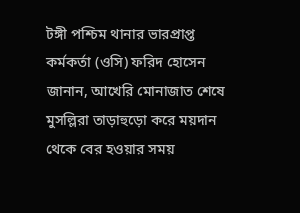টঙ্গী পশ্চিম থানার ভারপ্রাপ্ত কর্মকর্তা (ওসি) ফরিদ হোসেন জানান, আখেরি মোনাজাত শেষে মুসল্লিরা তাড়াহুড়ো করে ময়দান থেকে বের হওয়ার সময়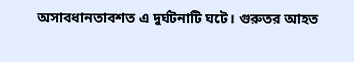অসাবধানতাবশত এ দুর্ঘটনাটি ঘটে। গুরুতর আহত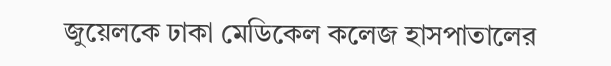জুয়েলকে ঢাকা মেডিকেল কলেজ হাসপাতালের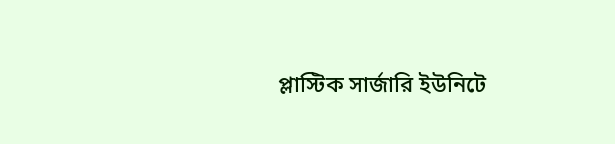প্লাস্টিক সার্জারি ইউনিটে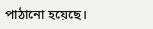পাঠানো হয়েছে।